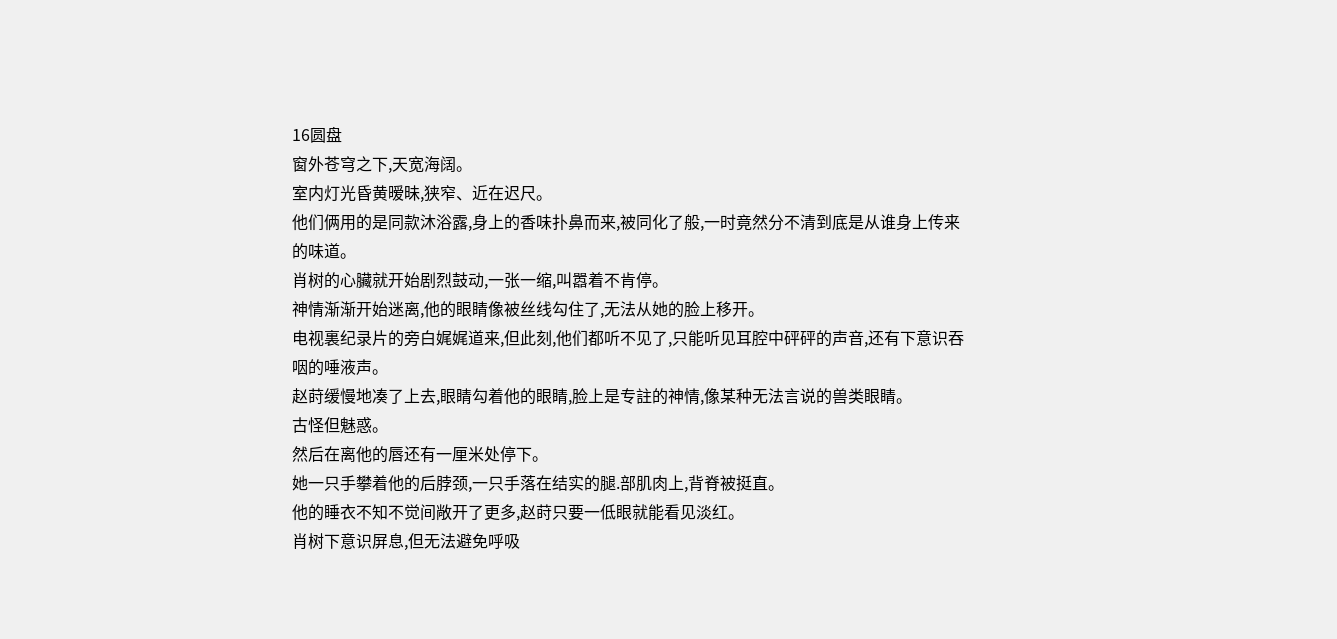16圆盘
窗外苍穹之下,天宽海阔。
室内灯光昏黄暧昧,狭窄、近在迟尺。
他们俩用的是同款沐浴露,身上的香味扑鼻而来,被同化了般,一时竟然分不清到底是从谁身上传来的味道。
肖树的心臟就开始剧烈鼓动,一张一缩,叫嚣着不肯停。
神情渐渐开始迷离,他的眼睛像被丝线勾住了,无法从她的脸上移开。
电视裏纪录片的旁白娓娓道来,但此刻,他们都听不见了,只能听见耳腔中砰砰的声音,还有下意识吞咽的唾液声。
赵莳缓慢地凑了上去,眼睛勾着他的眼睛,脸上是专註的神情,像某种无法言说的兽类眼睛。
古怪但魅惑。
然后在离他的唇还有一厘米处停下。
她一只手攀着他的后脖颈,一只手落在结实的腿.部肌肉上,背脊被挺直。
他的睡衣不知不觉间敞开了更多,赵莳只要一低眼就能看见淡红。
肖树下意识屏息,但无法避免呼吸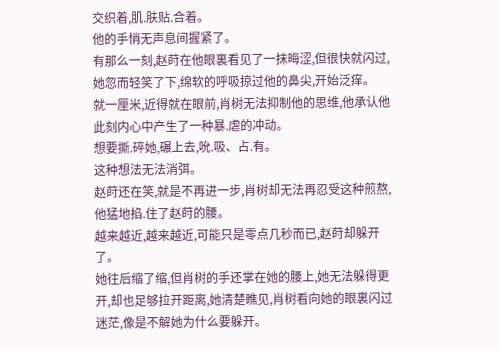交织着,肌.肤贴.合着。
他的手悄无声息间握紧了。
有那么一刻,赵莳在他眼裏看见了一抹晦涩,但很快就闪过,她忽而轻笑了下,绵软的呼吸掠过他的鼻尖,开始泛痒。
就一厘米,近得就在眼前,肖树无法抑制他的思维,他承认他此刻内心中产生了一种暴.虐的冲动。
想要撕.碎她,碾上去,吮.吸、占.有。
这种想法无法消弭。
赵莳还在笑,就是不再进一步,肖树却无法再忍受这种煎熬,他猛地掐.住了赵莳的腰。
越来越近,越来越近,可能只是零点几秒而已,赵莳却躲开了。
她往后缩了缩,但肖树的手还掌在她的腰上,她无法躲得更开,却也足够拉开距离,她清楚瞧见,肖树看向她的眼裏闪过迷茫,像是不解她为什么要躲开。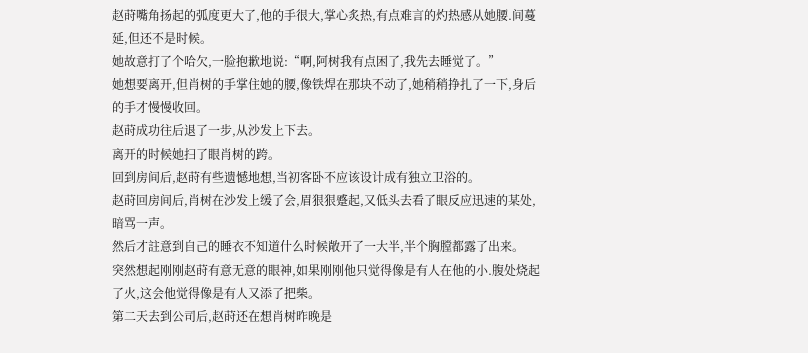赵莳嘴角扬起的弧度更大了,他的手很大,掌心炙热,有点难言的灼热感从她腰.间蔓延,但还不是时候。
她故意打了个哈欠,一脸抱歉地说:“啊,阿树我有点困了,我先去睡觉了。”
她想要离开,但肖树的手掌住她的腰,像铁焊在那块不动了,她稍稍挣扎了一下,身后的手才慢慢收回。
赵莳成功往后退了一步,从沙发上下去。
离开的时候她扫了眼肖树的跨。
回到房间后,赵莳有些遗憾地想,当初客卧不应该设计成有独立卫浴的。
赵莳回房间后,肖树在沙发上缓了会,眉狠狠蹙起,又低头去看了眼反应迅速的某处,暗骂一声。
然后才註意到自己的睡衣不知道什么时候敞开了一大半,半个胸膛都露了出来。
突然想起刚刚赵莳有意无意的眼神,如果刚刚他只觉得像是有人在他的小.腹处烧起了火,这会他觉得像是有人又添了把柴。
第二天去到公司后,赵莳还在想肖树昨晚是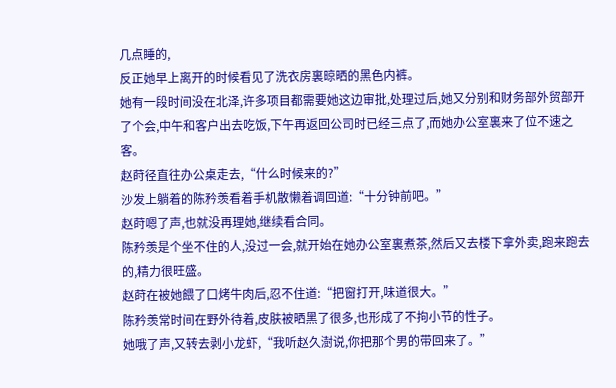几点睡的,
反正她早上离开的时候看见了洗衣房裏晾晒的黑色内裤。
她有一段时间没在北泽,许多项目都需要她这边审批,处理过后,她又分别和财务部外贸部开了个会,中午和客户出去吃饭,下午再返回公司时已经三点了,而她办公室裏来了位不速之客。
赵莳径直往办公桌走去,“什么时候来的?”
沙发上躺着的陈矜羡看着手机散懒着调回道:“十分钟前吧。”
赵莳嗯了声,也就没再理她,继续看合同。
陈矜羡是个坐不住的人,没过一会,就开始在她办公室裏煮茶,然后又去楼下拿外卖,跑来跑去的,精力很旺盛。
赵莳在被她餵了口烤牛肉后,忍不住道:“把窗打开,味道很大。”
陈矜羡常时间在野外待着,皮肤被晒黑了很多,也形成了不拘小节的性子。
她哦了声,又转去剥小龙虾,“我听赵久澍说,你把那个男的带回来了。”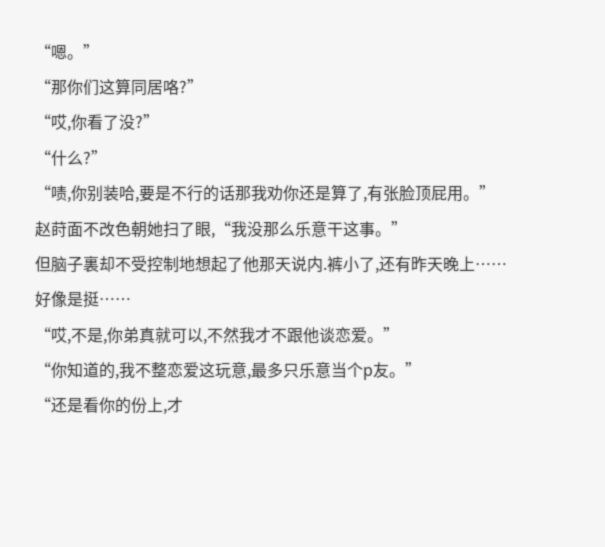“嗯。”
“那你们这算同居咯?”
“哎,你看了没?”
“什么?”
“啧,你别装哈,要是不行的话那我劝你还是算了,有张脸顶屁用。”
赵莳面不改色朝她扫了眼,“我没那么乐意干这事。”
但脑子裏却不受控制地想起了他那天说内.裤小了,还有昨天晚上……
好像是挺……
“哎,不是,你弟真就可以,不然我才不跟他谈恋爱。”
“你知道的,我不整恋爱这玩意,最多只乐意当个p友。”
“还是看你的份上,才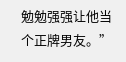勉勉强强让他当个正牌男友。”